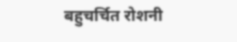बहुचर्चित रोशनी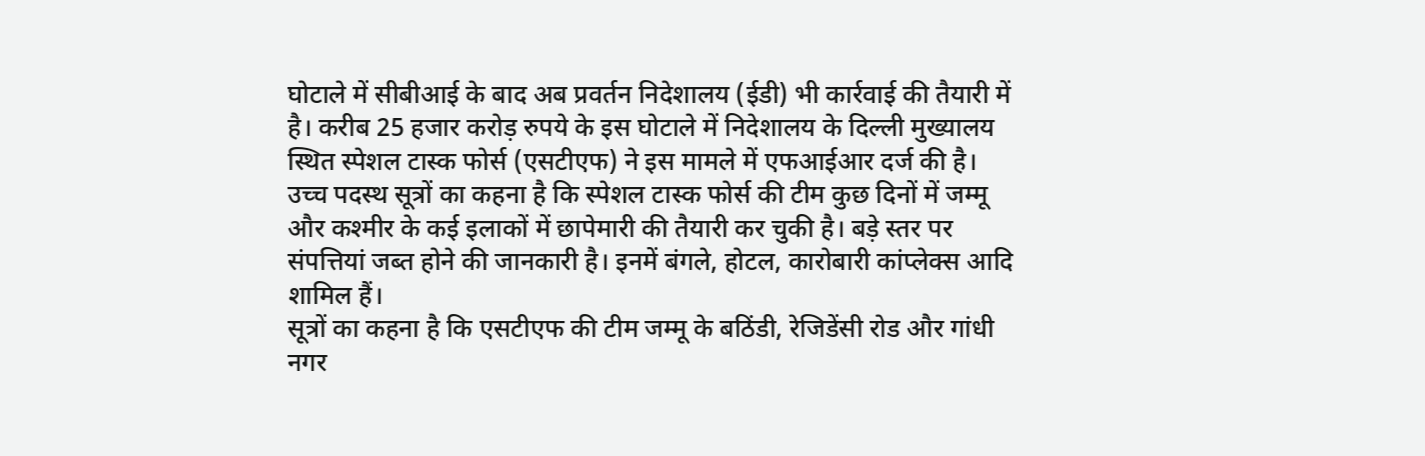घोटाले में सीबीआई के बाद अब प्रवर्तन निदेशालय (ईडी) भी कार्रवाई की तैयारी में है। करीब 25 हजार करोड़ रुपये के इस घोटाले में निदेशालय के दिल्ली मुख्यालय स्थित स्पेशल टास्क फोर्स (एसटीएफ) ने इस मामले में एफआईआर दर्ज की है। उच्च पदस्थ सूत्रों का कहना है कि स्पेशल टास्क फोर्स की टीम कुछ दिनों में जम्मू और कश्मीर के कई इलाकों में छापेमारी की तैयारी कर चुकी है। बड़े स्तर पर संपत्तियां जब्त होने की जानकारी है। इनमें बंगले, होटल, कारोबारी कांप्लेक्स आदि शामिल हैं।
सूत्रों का कहना है कि एसटीएफ की टीम जम्मू के बठिंडी, रेजिडेंसी रोड और गांधी नगर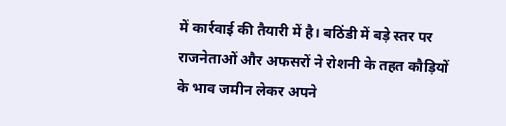में कार्रवाई की तैयारी में है। बठिंडी में बड़े स्तर पर राजनेताओं और अफसरों ने रोशनी के तहत कौड़ियों के भाव जमीन लेकर अपने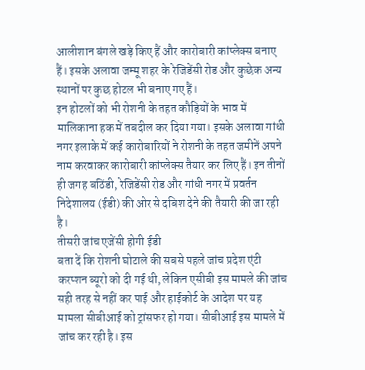आलीशान बंगले खड़े किए हैं और कारोबारी कांप्लेक्स बनाए हैं। इसके अलावा जम्मू शहर के रेजिडेंसी रोड और कुछेक अन्य स्थानों पर कुछ होटल भी बनाए गए हैं।
इन होटलों को भी रोशनी के तहत कौड़ियों के भाव में मालिकाना हक में तबदील कर दिया गया। इसके अलावा गांधी नगर इलाके में कई कारोबारियों ने रोशनी के तहत जमीनें अपने नाम करवाकर कारोबारी कांप्लेक्स तैयार कर लिए हैं। इन तीनों ही जगह बठिंडी, रेजिडेंसी रोड और गांधी नगर में प्रवर्तन निदेशालय (ईडी) की ओर से दबिश देने की तैयारी की जा रही है।
तीसरी जांच एजेंसी होगी ईडी
बता दें कि रोशनी घोटाले की सबसे पहले जांच प्रदेश एंटी करप्शन ब्यूरो को दी गई थी, लेकिन एसीबी इस मामले की जांच सही तरह से नहीं कर पाई और हाईकोर्ट के आदेश पर यह मामला सीबीआई को ट्रांसफर हो गया। सीबीआई इस मामले में जांच कर रही है। इस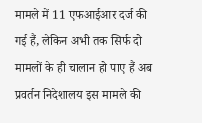मामले में 11 एफआईआर दर्ज की गई हैं, लेकिन अभी तक सिर्फ दो मामलों के ही चालान हो पाए हैं अब प्रवर्तन निदेशालय इस मामले की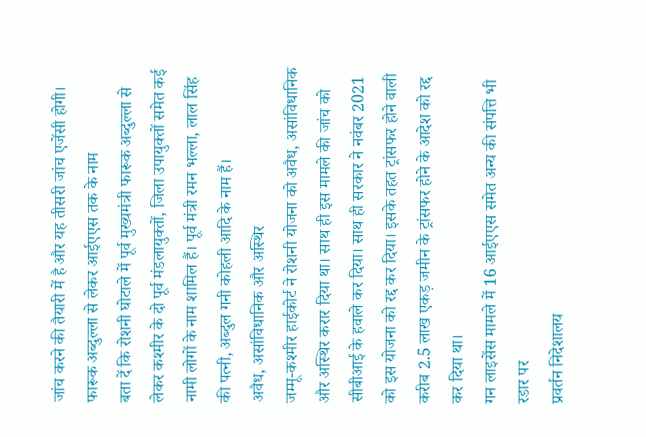जांच करने की तैयारी में है और यह तीसरी जांच एजेंसी होगी।
फारूक अब्दुल्ला से लेकर आईएएस तक के नाम
बता दें कि रोशनी घोटाले में पूर्व मुख्यमंत्री फारूक अब्दुल्ला से लेकर कश्मीर के दो पूर्व मंडलायुक्तों, जिला उपायुक्तों समेत कई नामी लोगों के नाम शामिल हैं। पूर्व मंत्री रमन भल्ला, लाल सिंह की पत्नी, अब्दुल गनी कोहली आदि के नाम हैं।
अवैध, असांविधानिक और अस्थिर
जम्मू-कश्मीर हाईकोर्ट ने रोशनी योजना को अवैध, असांविधानिक और अस्थिर करार दिया था। साथ ही इस मामले की जांच को सीबीआई के हवाले कर दिया। साथ ही सरकार ने नवंबर 2021 को इस योजना को रद्द कर दिया। इसके तहत ट्रांसफर होने वाली करीब 2.5 लाख एकड़ जमीन के ट्रांसफर होने के आदेश को रद्द कर दिया था।
गन लाइसेंस मामले में 16 आईएएस समेत अन्य की संपत्ति भी रडार पर
प्रवर्तन निदेशालय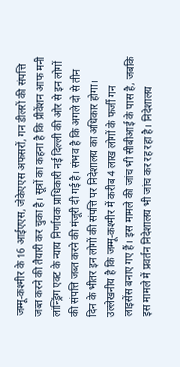जम्मू-कश्मीर के 16 आईएएस, जेकेएएस अफसरों, गन डीलरों की संपत्ति जब्त करने की तैयारी कर चुका है। सूत्रों का कहना है कि प्रीवेंशन आफ मनी लांन्ड्रिंग एक्ट के न्याय निर्णायक प्राधिकारी नई दिल्ली की ओर से इन लोगों की संपत्ति जब्त करने की मंजूरी दी गई है। संभव है कि अगले दो से तीन दिन के भीतर इन लोगों की संपत्ति पर निदेशालय का अधिकार होगा। उल्लेखनीय है कि जम्मू-कश्मीर में करीब 4 लाख लोगों के फर्जी गन लाइसेंस बनाए गए हैं। इस मामले की जांच भी सीबीआई के पास है, जबकि इस मामले में प्रवर्तन निदेशालय भी जांच कर रह रहा है। निदेशालय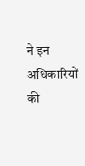ने इन अधिकारियों की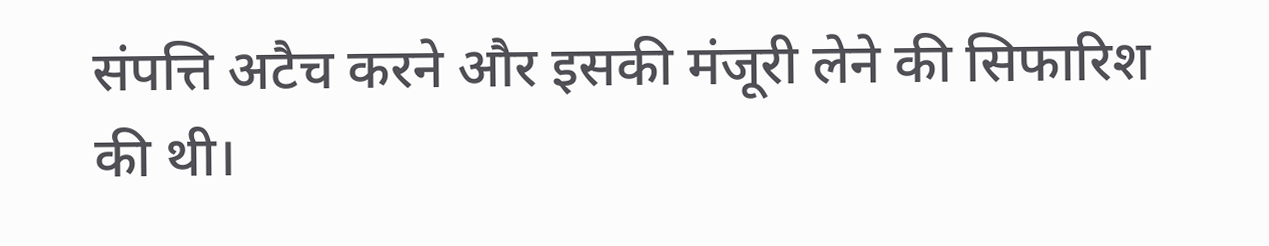संपत्ति अटैच करने और इसकी मंजूरी लेने की सिफारिश की थी।